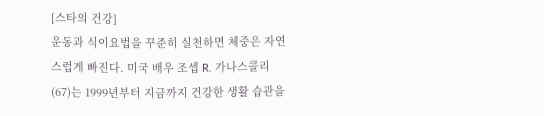[스타의 건강]
운동과 식이요법을 꾸준히 실천하면 체중은 자연스럽게 빠진다. 미국 배우 조셉 R. 가나스콜리(67)는 1999년부터 지금까지 건강한 생활 습관을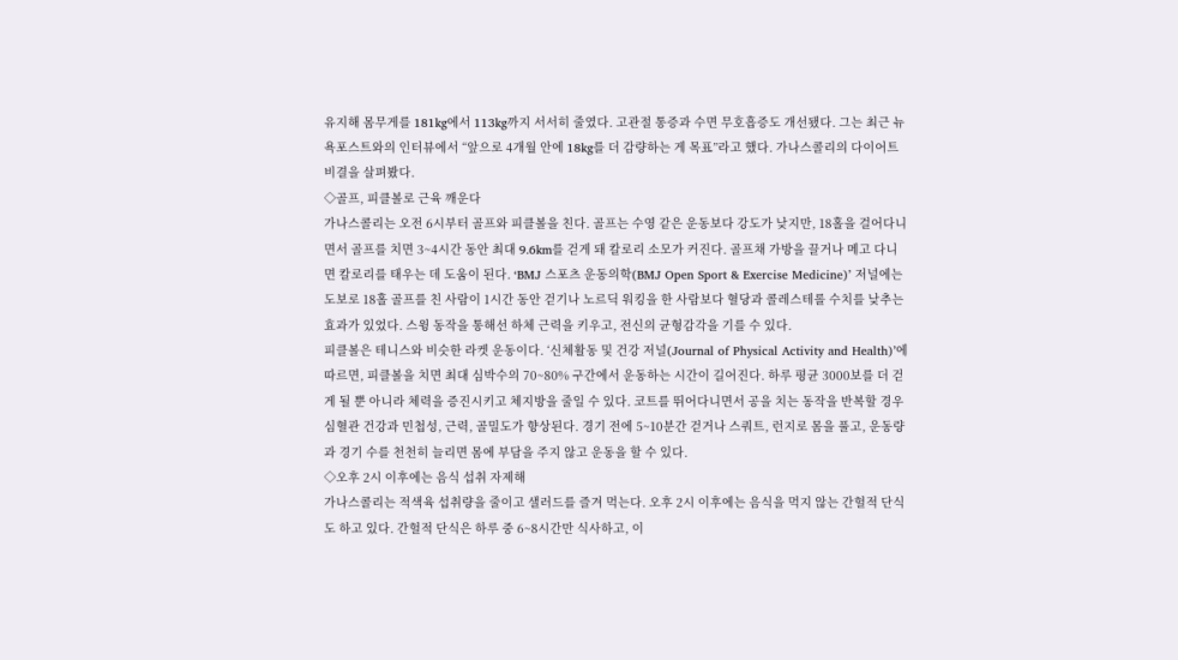유지해 몸무게를 181kg에서 113kg까지 서서히 줄였다. 고관절 통증과 수면 무호흡증도 개선됐다. 그는 최근 뉴욕포스트와의 인터뷰에서 “앞으로 4개월 안에 18kg를 더 감량하는 게 목표”라고 했다. 가나스콜리의 다이어트 비결을 살펴봤다.
◇골프, 피클볼로 근육 깨운다
가나스콜리는 오전 6시부터 골프와 피클볼을 친다. 골프는 수영 같은 운동보다 강도가 낮지만, 18홀을 걸어다니면서 골프를 치면 3~4시간 동안 최대 9.6km를 걷게 돼 칼로리 소모가 커진다. 골프채 가방을 끌거나 메고 다니면 칼로리를 태우는 데 도움이 된다. ‘BMJ 스포츠 운동의학(BMJ Open Sport & Exercise Medicine)’ 저널에는 도보로 18홀 골프를 친 사람이 1시간 동안 걷기나 노르딕 워킹을 한 사람보다 혈당과 콜레스테롤 수치를 낮추는 효과가 있었다. 스윙 동작을 통해선 하체 근력을 키우고, 전신의 균형감각을 기를 수 있다.
피클볼은 테니스와 비슷한 라켓 운동이다. ‘신체활동 및 건강 저널(Journal of Physical Activity and Health)’에 따르면, 피클볼을 치면 최대 심박수의 70~80% 구간에서 운동하는 시간이 길어진다. 하루 평균 3000보를 더 걷게 될 뿐 아니라 체력을 증진시키고 체지방을 줄일 수 있다. 코트를 뛰어다니면서 공을 치는 동작을 반복할 경우 심혈관 건강과 민첩성, 근력, 골밀도가 향상된다. 경기 전에 5~10분간 걷거나 스쿼트, 런지로 몸을 풀고, 운동량과 경기 수를 천천히 늘리면 몸에 부담을 주지 않고 운동을 할 수 있다.
◇오후 2시 이후에는 음식 섭취 자제해
가나스콜리는 적색육 섭취량을 줄이고 샐러드를 즐겨 먹는다. 오후 2시 이후에는 음식을 먹지 않는 간헐적 단식도 하고 있다. 간헐적 단식은 하루 중 6~8시간만 식사하고, 이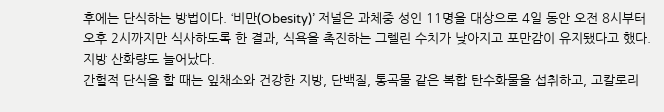후에는 단식하는 방법이다. ‘비만(Obesity)’ 저널은 과체중 성인 11명을 대상으로 4일 동안 오전 8시부터 오후 2시까지만 식사하도록 한 결과, 식욕을 촉진하는 그렐린 수치가 낮아지고 포만감이 유지됐다고 했다. 지방 산화량도 늘어났다.
간헐적 단식을 할 때는 잎채소와 건강한 지방, 단백질, 통곡물 같은 복합 탄수화물을 섭취하고, 고칼로리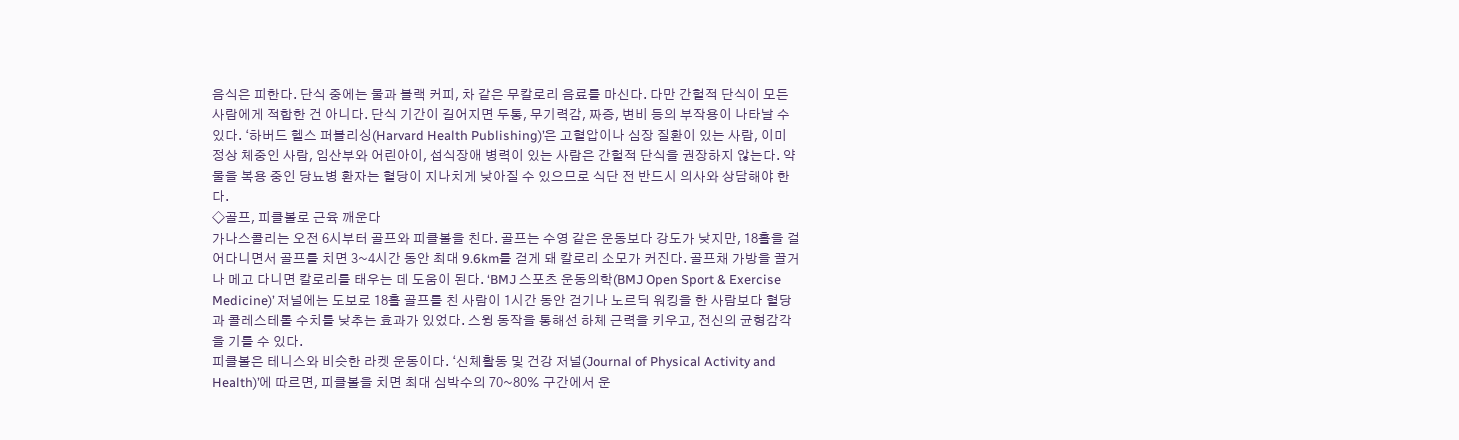음식은 피한다. 단식 중에는 물과 블랙 커피, 차 같은 무칼로리 음료를 마신다. 다만 간헐적 단식이 모든 사람에게 적합한 건 아니다. 단식 기간이 길어지면 두통, 무기력감, 짜증, 변비 등의 부작용이 나타날 수 있다. ‘하버드 헬스 퍼블리싱(Harvard Health Publishing)’은 고혈압이나 심장 질환이 있는 사람, 이미 정상 체중인 사람, 임산부와 어린아이, 섭식장애 병력이 있는 사람은 간헐적 단식을 권장하지 않는다. 약물을 복용 중인 당뇨병 환자는 혈당이 지나치게 낮아질 수 있으므로 식단 전 반드시 의사와 상담해야 한다.
◇골프, 피클볼로 근육 깨운다
가나스콜리는 오전 6시부터 골프와 피클볼을 친다. 골프는 수영 같은 운동보다 강도가 낮지만, 18홀을 걸어다니면서 골프를 치면 3~4시간 동안 최대 9.6km를 걷게 돼 칼로리 소모가 커진다. 골프채 가방을 끌거나 메고 다니면 칼로리를 태우는 데 도움이 된다. ‘BMJ 스포츠 운동의학(BMJ Open Sport & Exercise Medicine)’ 저널에는 도보로 18홀 골프를 친 사람이 1시간 동안 걷기나 노르딕 워킹을 한 사람보다 혈당과 콜레스테롤 수치를 낮추는 효과가 있었다. 스윙 동작을 통해선 하체 근력을 키우고, 전신의 균형감각을 기를 수 있다.
피클볼은 테니스와 비슷한 라켓 운동이다. ‘신체활동 및 건강 저널(Journal of Physical Activity and Health)’에 따르면, 피클볼을 치면 최대 심박수의 70~80% 구간에서 운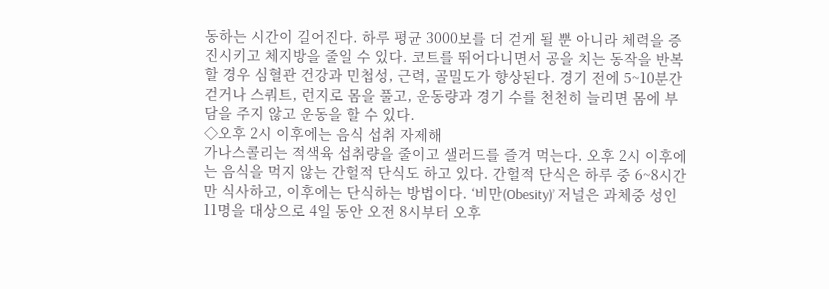동하는 시간이 길어진다. 하루 평균 3000보를 더 걷게 될 뿐 아니라 체력을 증진시키고 체지방을 줄일 수 있다. 코트를 뛰어다니면서 공을 치는 동작을 반복할 경우 심혈관 건강과 민첩성, 근력, 골밀도가 향상된다. 경기 전에 5~10분간 걷거나 스쿼트, 런지로 몸을 풀고, 운동량과 경기 수를 천천히 늘리면 몸에 부담을 주지 않고 운동을 할 수 있다.
◇오후 2시 이후에는 음식 섭취 자제해
가나스콜리는 적색육 섭취량을 줄이고 샐러드를 즐겨 먹는다. 오후 2시 이후에는 음식을 먹지 않는 간헐적 단식도 하고 있다. 간헐적 단식은 하루 중 6~8시간만 식사하고, 이후에는 단식하는 방법이다. ‘비만(Obesity)’ 저널은 과체중 성인 11명을 대상으로 4일 동안 오전 8시부터 오후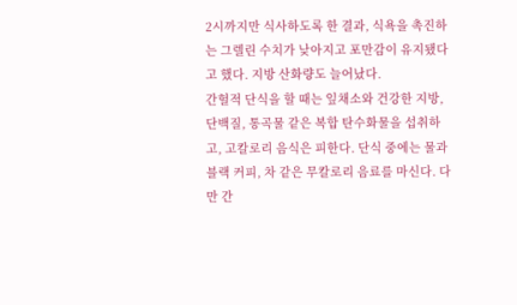2시까지만 식사하도록 한 결과, 식욕을 촉진하는 그렐린 수치가 낮아지고 포만감이 유지됐다고 했다. 지방 산화량도 늘어났다.
간헐적 단식을 할 때는 잎채소와 건강한 지방, 단백질, 통곡물 같은 복합 탄수화물을 섭취하고, 고칼로리 음식은 피한다. 단식 중에는 물과 블랙 커피, 차 같은 무칼로리 음료를 마신다. 다만 간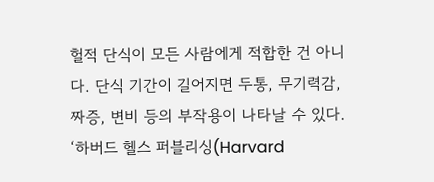헐적 단식이 모든 사람에게 적합한 건 아니다. 단식 기간이 길어지면 두통, 무기력감, 짜증, 변비 등의 부작용이 나타날 수 있다. ‘하버드 헬스 퍼블리싱(Harvard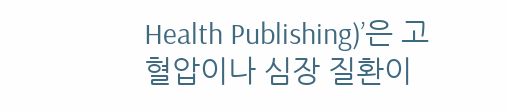Health Publishing)’은 고혈압이나 심장 질환이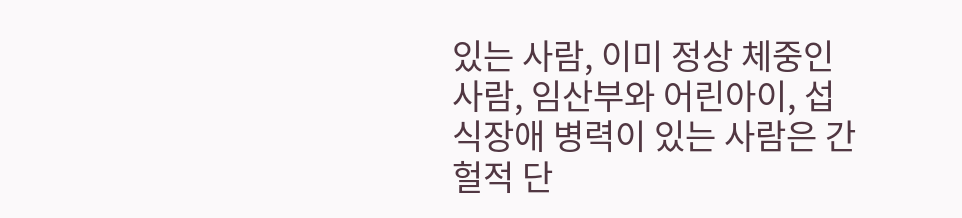있는 사람, 이미 정상 체중인 사람, 임산부와 어린아이, 섭식장애 병력이 있는 사람은 간헐적 단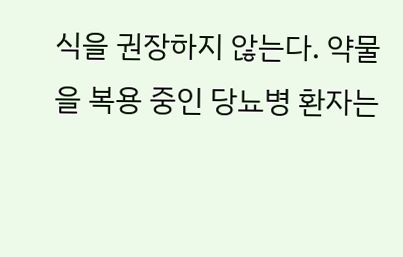식을 권장하지 않는다. 약물을 복용 중인 당뇨병 환자는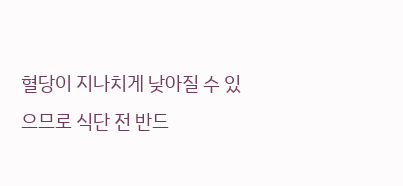혈당이 지나치게 낮아질 수 있으므로 식단 전 반드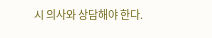시 의사와 상담해야 한다.